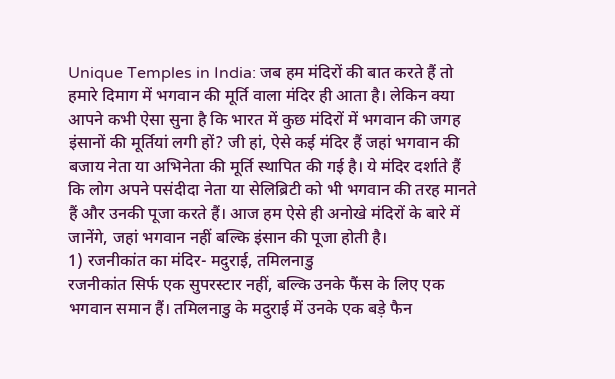Unique Temples in India: जब हम मंदिरों की बात करते हैं तो हमारे दिमाग में भगवान की मूर्ति वाला मंदिर ही आता है। लेकिन क्या आपने कभी ऐसा सुना है कि भारत में कुछ मंदिरों में भगवान की जगह इंसानों की मूर्तियां लगी हों? जी हां, ऐसे कई मंदिर हैं जहां भगवान की बजाय नेता या अभिनेता की मूर्ति स्थापित की गई है। ये मंदिर दर्शाते हैं कि लोग अपने पसंदीदा नेता या सेलिब्रिटी को भी भगवान की तरह मानते हैं और उनकी पूजा करते हैं। आज हम ऐसे ही अनोखे मंदिरों के बारे में जानेंगे, जहां भगवान नहीं बल्कि इंसान की पूजा होती है।
1) रजनीकांत का मंदिर- मदुराई, तमिलनाडु
रजनीकांत सिर्फ एक सुपरस्टार नहीं, बल्कि उनके फैंस के लिए एक भगवान समान हैं। तमिलनाडु के मदुराई में उनके एक बड़े फैन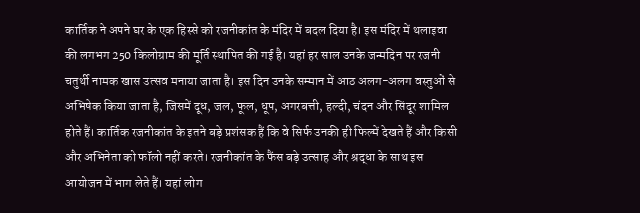कार्तिक ने अपने घर के एक हिस्से को रजनीकांत के मंदिर में बदल दिया है। इस मंदिर में थलाइवा की लगभग 250 किलोग्राम की मूर्ति स्थापित की गई है। यहां हर साल उनके जन्मदिन पर रजनी चतुर्थी नामक खास उत्सव मनाया जाता है। इस दिन उनके सम्मान में आठ अलग-अलग वस्तुओं से अभिषेक किया जाता है, जिसमें दूध, जल, फूल, धूप, अगरबत्ती, हल्दी, चंदन और सिंदूर शामिल होते हैं। कार्तिक रजनीकांत के इतने बड़े प्रशंसक हैं कि वे सिर्फ उनकी ही फिल्में देखते हैं और किसी और अभिनेता को फॉलो नहीं करते। रजनीकांत के फैंस बड़े उत्साह और श्रद्धा के साथ इस आयोजन में भाग लेते हैं। यहां लोग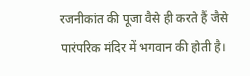रजनीकांत की पूजा वैसे ही करते हैं जैसे पारंपरिक मंदिर में भगवान की होती है।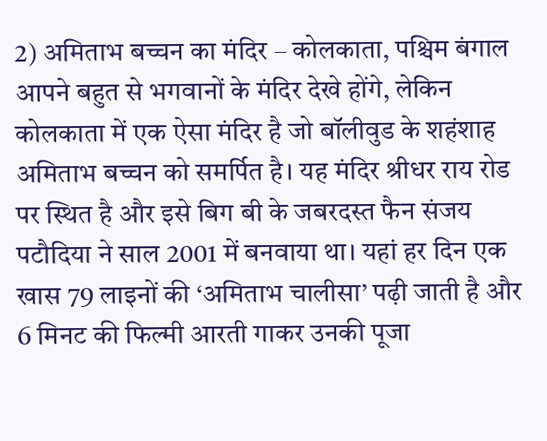2) अमिताभ बच्चन का मंदिर – कोलकाता, पश्चिम बंगाल
आपने बहुत से भगवानों के मंदिर देखे होंगे, लेकिन कोलकाता में एक ऐसा मंदिर है जो बॉलीवुड के शहंशाह अमिताभ बच्चन को समर्पित है। यह मंदिर श्रीधर राय रोड पर स्थित है और इसे बिग बी के जबरदस्त फैन संजय पटौदिया ने साल 2001 में बनवाया था। यहां हर दिन एक खास 79 लाइनों की ‘अमिताभ चालीसा’ पढ़ी जाती है और 6 मिनट की फिल्मी आरती गाकर उनकी पूजा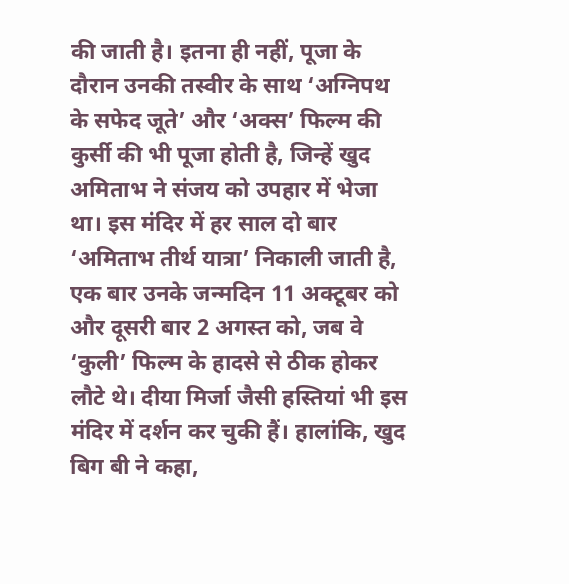की जाती है। इतना ही नहीं, पूजा के दौरान उनकी तस्वीर के साथ ‘अग्निपथ के सफेद जूते’ और ‘अक्स’ फिल्म की कुर्सी की भी पूजा होती है, जिन्हें खुद अमिताभ ने संजय को उपहार में भेजा था। इस मंदिर में हर साल दो बार ‘अमिताभ तीर्थ यात्रा’ निकाली जाती है, एक बार उनके जन्मदिन 11 अक्टूबर को और दूसरी बार 2 अगस्त को, जब वे ‘कुली’ फिल्म के हादसे से ठीक होकर लौटे थे। दीया मिर्जा जैसी हस्तियां भी इस मंदिर में दर्शन कर चुकी हैं। हालांकि, खुद बिग बी ने कहा,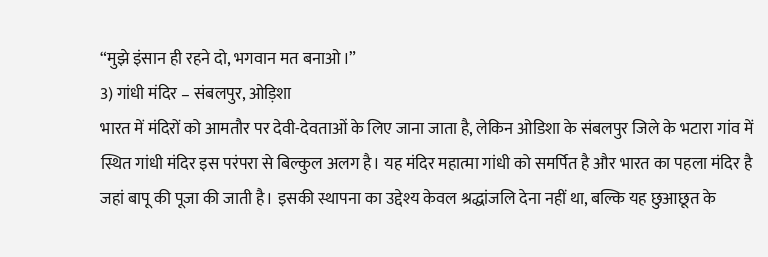“मुझे इंसान ही रहने दो, भगवान मत बनाओ।”
3) गांधी मंदिर – संबलपुर, ओड़िशा
भारत में मंदिरों को आमतौर पर देवी-देवताओं के लिए जाना जाता है, लेकिन ओडिशा के संबलपुर जिले के भटारा गांव में स्थित गांधी मंदिर इस परंपरा से बिल्कुल अलग है। यह मंदिर महात्मा गांधी को समर्पित है और भारत का पहला मंदिर है जहां बापू की पूजा की जाती है। इसकी स्थापना का उद्देश्य केवल श्रद्धांजलि देना नहीं था, बल्कि यह छुआछूत के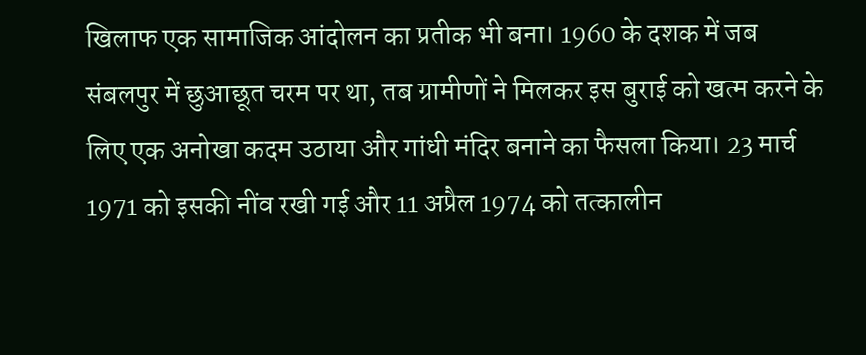खिलाफ एक सामाजिक आंदोलन का प्रतीक भी बना। 1960 के दशक में जब संबलपुर में छुआछूत चरम पर था, तब ग्रामीणों ने मिलकर इस बुराई को खत्म करने के लिए एक अनोखा कदम उठाया और गांधी मंदिर बनाने का फैसला किया। 23 मार्च 1971 को इसकी नींव रखी गई और 11 अप्रैल 1974 को तत्कालीन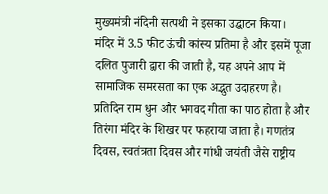मुख्यमंत्री नंदिनी सत्पथी ने इसका उद्घाटन किया।
मंदिर में 3.5 फीट ऊंची कांस्य प्रतिमा है और इसमें पूजा दलित पुजारी द्वारा की जाती है, यह अपने आप में सामाजिक समरसता का एक अद्भुत उदाहरण है। प्रतिदिन राम धुन और भगवद गीता का पाठ होता है और तिरंगा मंदिर के शिखर पर फहराया जाता है। गणतंत्र दिवस, स्वतंत्रता दिवस और गांधी जयंती जैसे राष्ट्रीय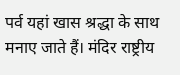पर्व यहां खास श्रद्धा के साथ मनाए जाते हैं। मंदिर राष्ट्रीय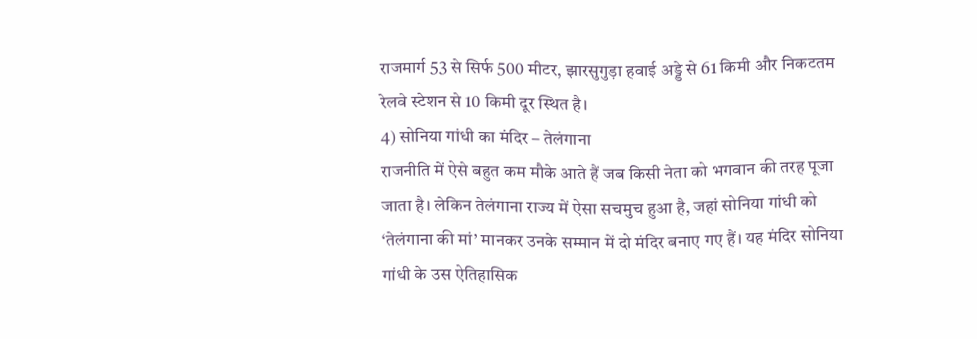राजमार्ग 53 से सिर्फ 500 मीटर, झारसुगुड़ा हवाई अड्डे से 61 किमी और निकटतम रेलवे स्टेशन से 10 किमी दूर स्थित है।
4) सोनिया गांधी का मंदिर – तेलंगाना
राजनीति में ऐसे बहुत कम मौके आते हैं जब किसी नेता को भगवान की तरह पूजा जाता है। लेकिन तेलंगाना राज्य में ऐसा सचमुच हुआ है, जहां सोनिया गांधी को ‘तेलंगाना की मां’ मानकर उनके सम्मान में दो मंदिर बनाए गए हैं। यह मंदिर सोनिया गांधी के उस ऐतिहासिक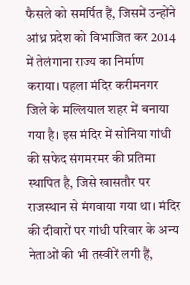फैसले को समर्पित हैं, जिसमें उन्होंने आंध्र प्रदेश को विभाजित कर 2014 में तेलंगाना राज्य का निर्माण कराया। पहला मंदिर करीमनगर जिले के मल्लियाल शहर में बनाया गया है। इस मंदिर में सोनिया गांधी की सफेद संगमरमर की प्रतिमा स्थापित है, जिसे खासतौर पर राजस्थान से मंगवाया गया था। मंदिर की दीवारों पर गांधी परिवार के अन्य नेताओं की भी तस्वीरें लगी हैं,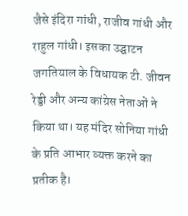जैसे इंदिरा गांधी, राजीव गांधी और राहुल गांधी। इसका उद्घाटन जगतियाल के विधायक टी. जीवन रेड्डी और अन्य कांग्रेस नेताओं ने किया था। यह मंदिर सोनिया गांधी के प्रति आभार व्यक्त करने का प्रतीक है।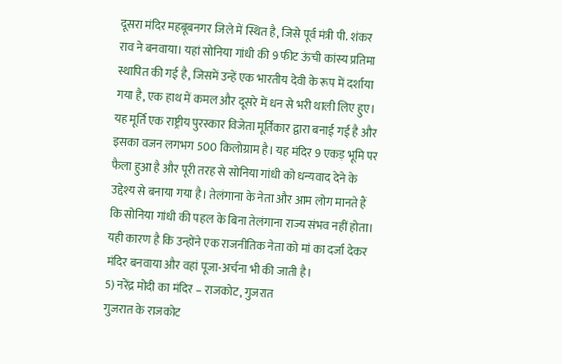दूसरा मंदिर महबूबनगर जिले में स्थित है, जिसे पूर्व मंत्री पी. शंकर राव ने बनवाया। यहां सोनिया गांधी की 9 फीट ऊंची कांस्य प्रतिमा स्थापित की गई है, जिसमें उन्हें एक भारतीय देवी के रूप में दर्शाया गया है, एक हाथ में कमल और दूसरे में धन से भरी थाली लिए हुए। यह मूर्ति एक राष्ट्रीय पुरस्कार विजेता मूर्तिकार द्वारा बनाई गई है और इसका वजन लगभग 500 किलोग्राम है। यह मंदिर 9 एकड़ भूमि पर फैला हुआ है और पूरी तरह से सोनिया गांधी को धन्यवाद देने के उद्देश्य से बनाया गया है। तेलंगाना के नेता और आम लोग मानते हैं कि सोनिया गांधी की पहल के बिना तेलंगाना राज्य संभव नहीं होता। यही कारण है कि उन्होंने एक राजनीतिक नेता को मां का दर्जा देकर मंदिर बनवाया और वहां पूजा-अर्चना भी की जाती है।
5) नरेंद्र मोदी का मंदिर – राजकोट, गुजरात
गुजरात के राजकोट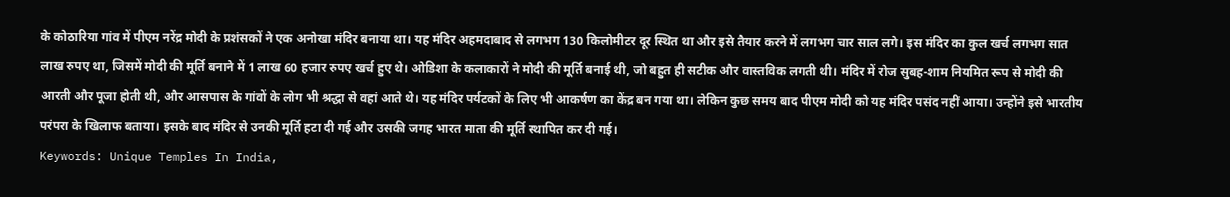के कोठारिया गांव में पीएम नरेंद्र मोदी के प्रशंसकों ने एक अनोखा मंदिर बनाया था। यह मंदिर अहमदाबाद से लगभग 130 किलोमीटर दूर स्थित था और इसे तैयार करने में लगभग चार साल लगे। इस मंदिर का कुल खर्च लगभग सात लाख रुपए था, जिसमें मोदी की मूर्ति बनाने में 1 लाख 60 हजार रुपए खर्च हुए थे। ओडिशा के कलाकारों ने मोदी की मूर्ति बनाई थी, जो बहुत ही सटीक और वास्तविक लगती थी। मंदिर में रोज सुबह-शाम नियमित रूप से मोदी की आरती और पूजा होती थी, और आसपास के गांवों के लोग भी श्रद्धा से वहां आते थे। यह मंदिर पर्यटकों के लिए भी आकर्षण का केंद्र बन गया था। लेकिन कुछ समय बाद पीएम मोदी को यह मंदिर पसंद नहीं आया। उन्होंने इसे भारतीय परंपरा के खिलाफ बताया। इसके बाद मंदिर से उनकी मूर्ति हटा दी गई और उसकी जगह भारत माता की मूर्ति स्थापित कर दी गई।
Keywords: Unique Temples In India,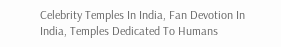Celebrity Temples In India, Fan Devotion In India, Temples Dedicated To Humans